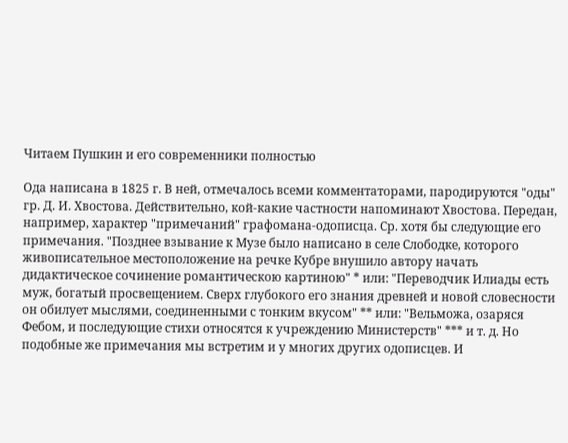Читаем Пушкин и его современники полностью

Ода написана в 1825 г. В ней, отмечалось всеми комментаторами, пародируются "оды" гр. Д. И. Хвостова. Действительно, кой-какие частности напоминают Хвостова. Передан, например, характер "примечаний" графомана-одописца. Ср. хотя бы следующие его примечания. "Позднее взывание к Музе было написано в селе Слободке, которого живописательное местоположение на речке Кубре внушило автору начать дидактическое сочинение романтическою картиною" * или: "Переводчик Илиады есть муж, богатый просвещением. Сверх глубокого его знания древней и новой словесности он обилует мыслями, соединенными с тонким вкусом" ** или: "Вельможа, озаряся Фебом, и последующие стихи относятся к учреждению Министерств" *** и т. д. Но подобные же примечания мы встретим и у многих других одописцев. И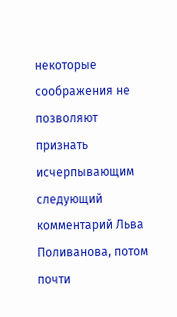некоторые соображения не позволяют признать исчерпывающим следующий комментарий Льва Поливанова, потом почти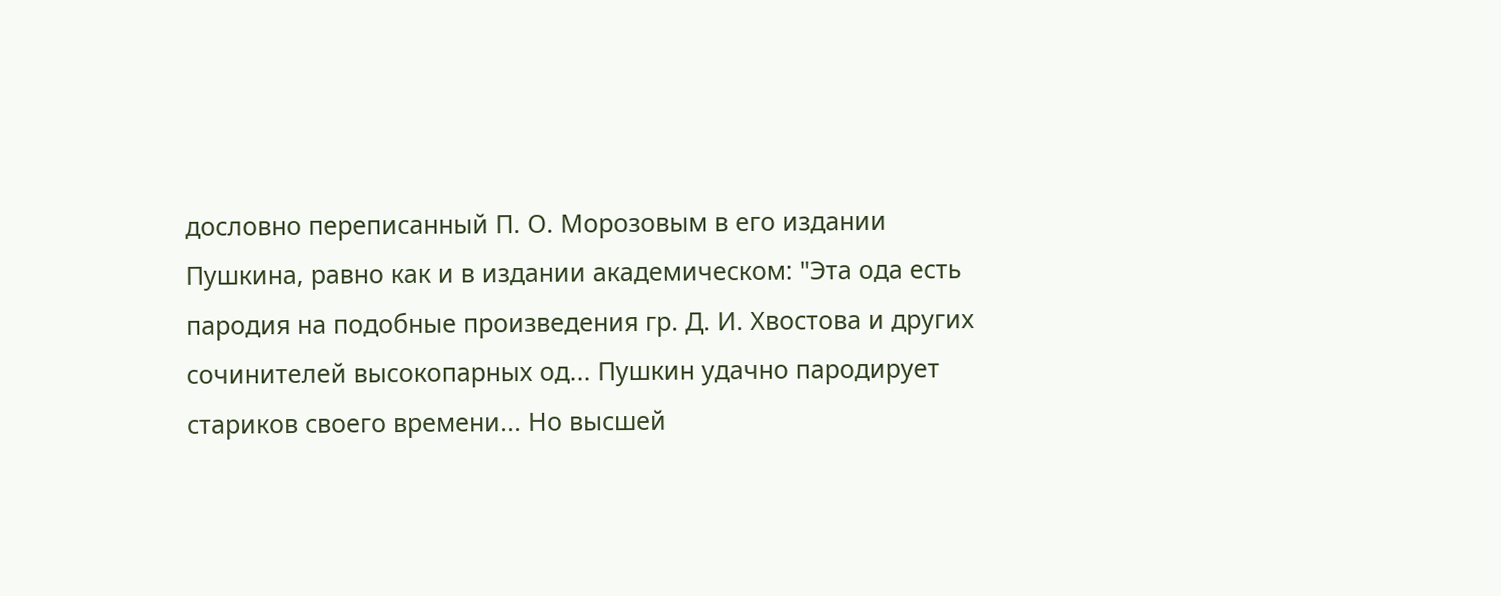дословно переписанный П. О. Морозовым в его издании Пушкина, равно как и в издании академическом: "Эта ода есть пародия на подобные произведения гр. Д. И. Хвостова и других сочинителей высокопарных од... Пушкин удачно пародирует стариков своего времени... Но высшей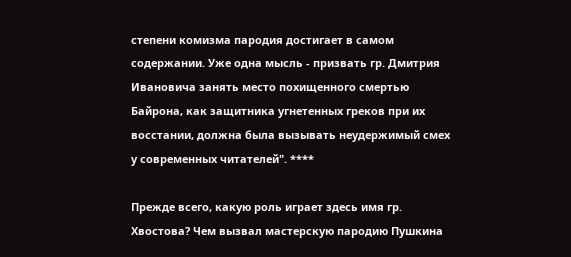степени комизма пародия достигает в самом содержании. Уже одна мысль - призвать гр. Дмитрия Ивановича занять место похищенного смертью Байрона, как защитника угнетенных греков при их восстании, должна была вызывать неудержимый смех у современных читателей". ****

Прежде всего, какую роль играет здесь имя гр. Хвостова? Чем вызвал мастерскую пародию Пушкина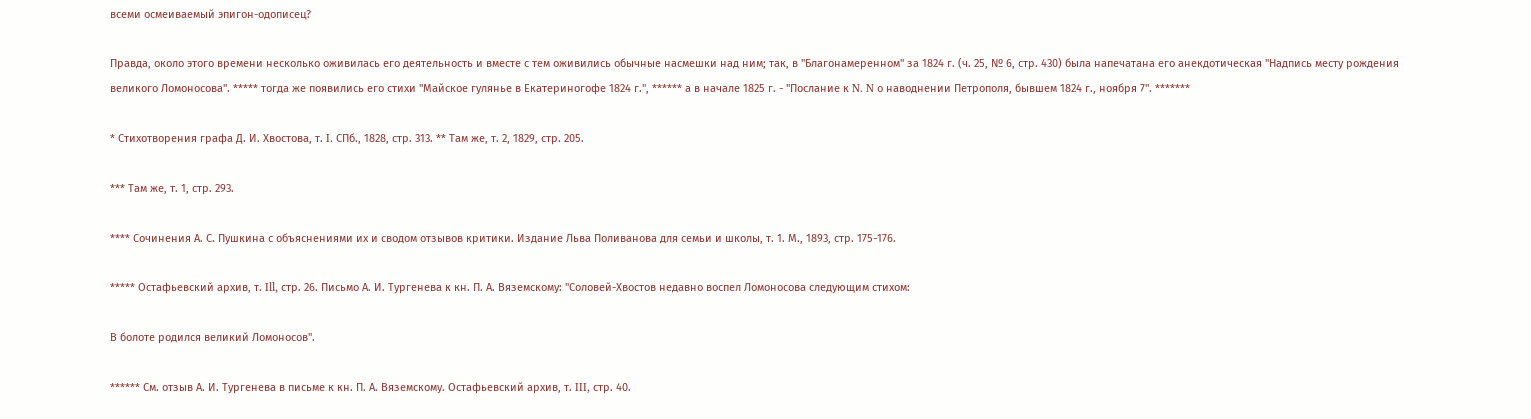всеми осмеиваемый эпигон-одописец?

Правда, около этого времени несколько оживилась его деятельность и вместе с тем оживились обычные насмешки над ним; так, в "Благонамеренном" за 1824 г. (ч. 25, № 6, стр. 430) была напечатана его анекдотическая "Надпись месту рождения великого Ломоносова". ***** тогда же появились его стихи "Майское гулянье в Екатериногофе 1824 г.", ****** а в начале 1825 г. - "Послание к N. N о наводнении Петрополя, бывшем 1824 г., ноября 7". *******

* Стихотворения графа Д. И. Хвостова, т. I. СПб., 1828, стр. 313. ** Там же, т. 2, 1829, стр. 205.

*** Там же, т. 1, стр. 293.

**** Сочинения А. С. Пушкина с объяснениями их и сводом отзывов критики. Издание Льва Поливанова для семьи и школы, т. 1. М., 1893, стр. 175-176.

***** Остафьевский архив, т. Ill, стр. 26. Письмо А. И. Тургенева к кн. П. А. Вяземскому: "Соловей-Хвостов недавно воспел Ломоносова следующим стихом:

В болоте родился великий Ломоносов".

****** См. отзыв А. И. Тургенева в письме к кн. П. А. Вяземскому. Остафьевский архив, т. III, стр. 40.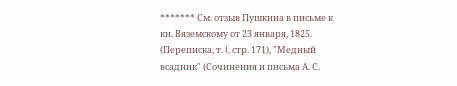******* См. отзыв Пушкина в письме к кн. Вяземскому от 23 января, 1825. (Переписка, т. I, стр. 171), "Медный всадник" (Сочинения и письма А. С.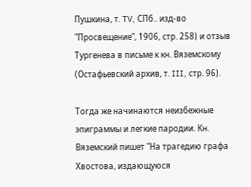Пушкина, т. TV, СПб.. изд-во "Просвещение", 1906, стр. 258) и отзыв Тургенева в письме к кн. Вяземскому (Остафьевский архив, т. III, стр. 96).

Тогда же начинаются неизбежные эпиграммы и легкие пародии. Кн. Вяземский пишет "На трагедию графа Хвостова, издающуюся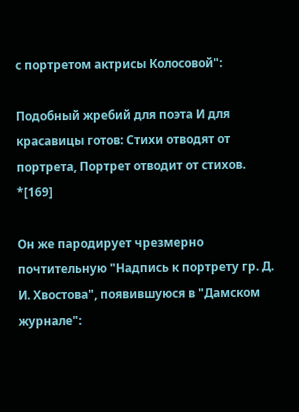с портретом актрисы Колосовой":

Подобный жребий для поэта И для красавицы готов: Стихи отводят от портрета, Портрет отводит от стихов. *[169]

Он же пародирует чрезмерно почтительную "Надпись к портрету гр. Д. И. Хвостова", появившуюся в "Дамском журнале":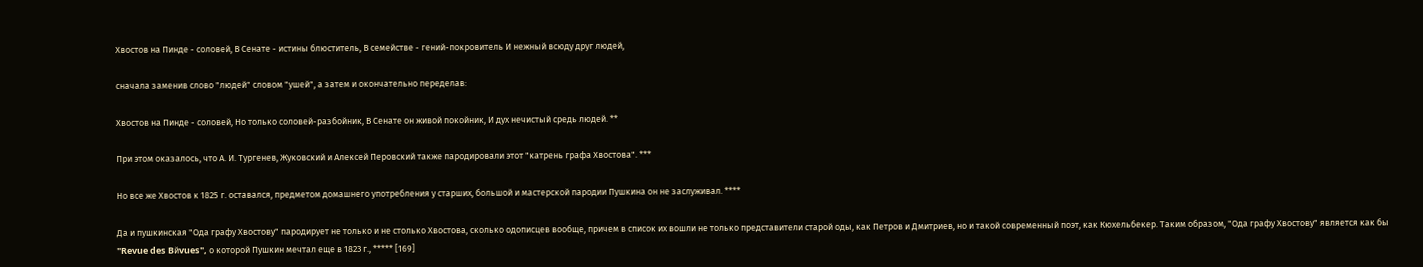Хвостов на Пинде - соловей, В Сенате - истины блюститель, В семействе - гений-покровитель И нежный всюду друг людей,

сначала заменив слово "людей" словом "ушей", а затем и окончательно переделав:

Хвостов на Пинде - соловей, Но только соловей-разбойник, В Сенате он живой покойник, И дух нечистый средь людей. **

При этом оказалось, что А. И. Тургенев, Жуковский и Алексей Перовский также пародировали этот "катрень графа Хвостова". ***

Но все же Хвостов к 1825 г. оставался, предметом домашнего употребления у старших, большой и мастерской пародии Пушкина он не заслуживал. ****

Да и пушкинская "Ода графу Хвостову" пародирует не только и не столько Хвостова, сколько одописцев вообще, причем в список их вошли не только представители старой оды, как Петров и Дмитриев, но и такой современный поэт, как Кюхельбекер. Таким образом, "Ода графу Хвостову" является как бы "Revue des Bйvues", о которой Пушкин мечтал еще в 1823 г., ***** [169]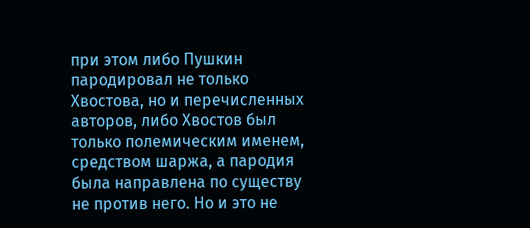при этом либо Пушкин пародировал не только Хвостова, но и перечисленных авторов, либо Хвостов был только полемическим именем, средством шаржа, а пародия была направлена по существу не против него. Но и это не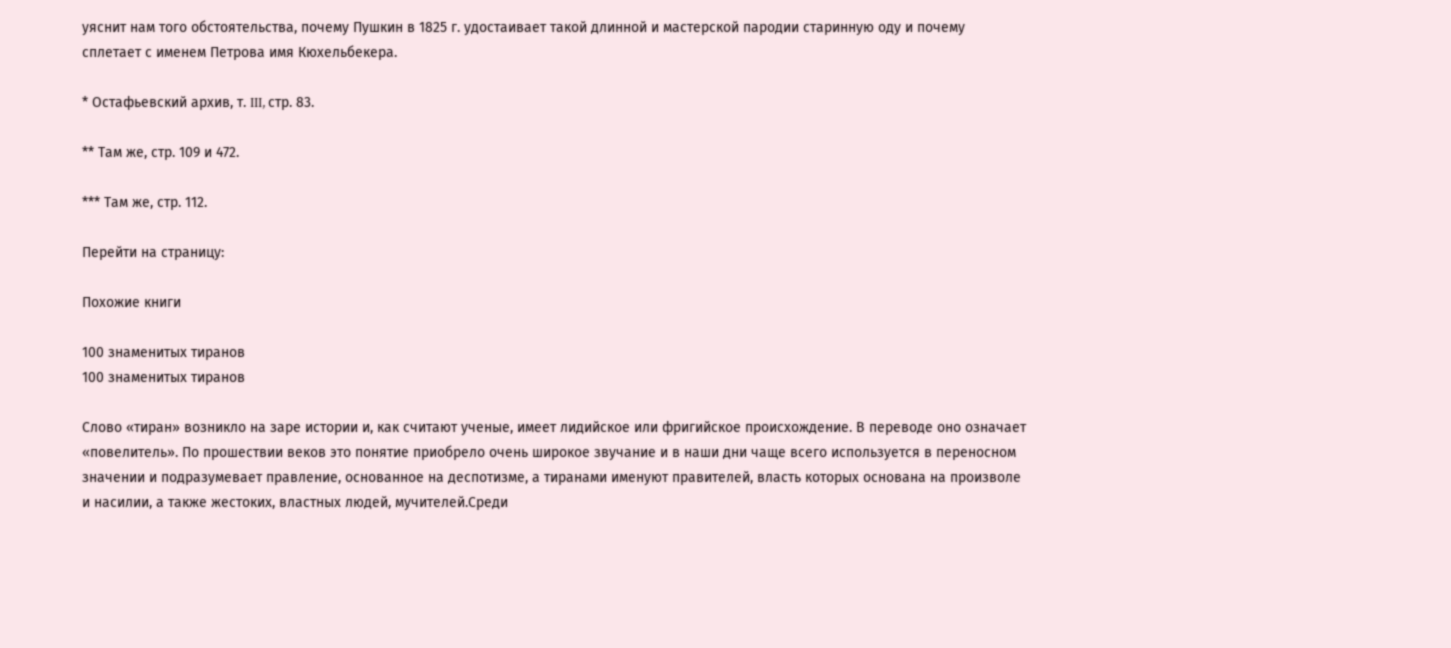уяснит нам того обстоятельства, почему Пушкин в 1825 г. удостаивает такой длинной и мастерской пародии старинную оду и почему сплетает с именем Петрова имя Кюхельбекера.

* Остафьевский архив, т. III, стр. 83.

** Там же, стр. 109 и 472.

*** Там же, стр. 112.

Перейти на страницу:

Похожие книги

100 знаменитых тиранов
100 знаменитых тиранов

Слово «тиран» возникло на заре истории и, как считают ученые, имеет лидийское или фригийское происхождение. В переводе оно означает «повелитель». По прошествии веков это понятие приобрело очень широкое звучание и в наши дни чаще всего используется в переносном значении и подразумевает правление, основанное на деспотизме, а тиранами именуют правителей, власть которых основана на произволе и насилии, а также жестоких, властных людей, мучителей.Среди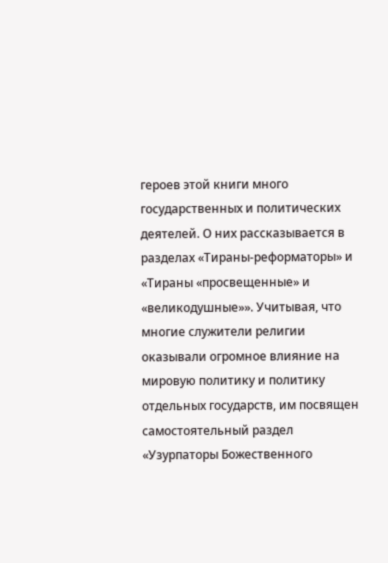героев этой книги много государственных и политических деятелей. О них рассказывается в разделах «Тираны-реформаторы» и «Тираны «просвещенные» и «великодушные»». Учитывая, что многие служители религии оказывали огромное влияние на мировую политику и политику отдельных государств, им посвящен самостоятельный раздел «Узурпаторы Божественного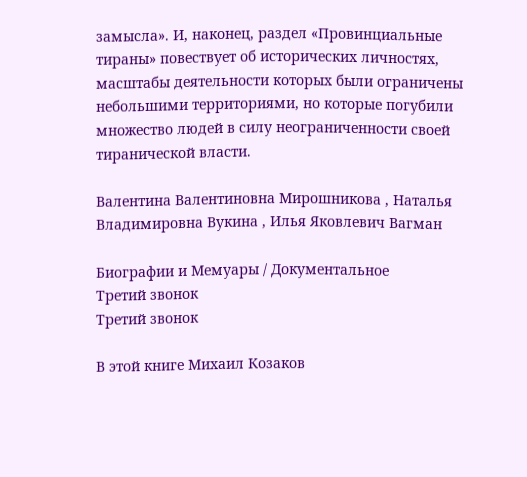замысла». И, наконец, раздел «Провинциальные тираны» повествует об исторических личностях, масштабы деятельности которых были ограничены небольшими территориями, но которые погубили множество людей в силу неограниченности своей тиранической власти.

Валентина Валентиновна Мирошникова , Наталья Владимировна Вукина , Илья Яковлевич Вагман

Биографии и Мемуары / Документальное
Третий звонок
Третий звонок

В этой книге Михаил Козаков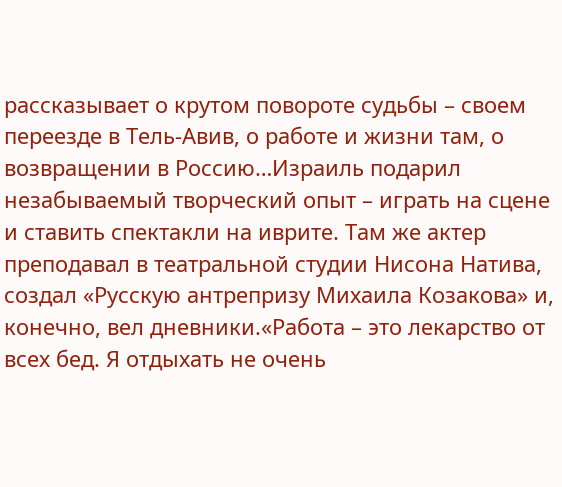рассказывает о крутом повороте судьбы – своем переезде в Тель-Авив, о работе и жизни там, о возвращении в Россию…Израиль подарил незабываемый творческий опыт – играть на сцене и ставить спектакли на иврите. Там же актер преподавал в театральной студии Нисона Натива, создал «Русскую антрепризу Михаила Козакова» и, конечно, вел дневники.«Работа – это лекарство от всех бед. Я отдыхать не очень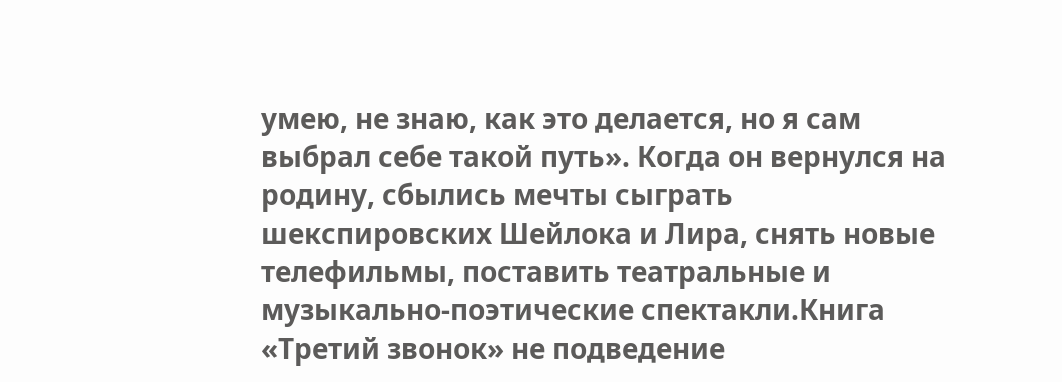умею, не знаю, как это делается, но я сам выбрал себе такой путь». Когда он вернулся на родину, сбылись мечты сыграть шекспировских Шейлока и Лира, снять новые телефильмы, поставить театральные и музыкально-поэтические спектакли.Книга «Третий звонок» не подведение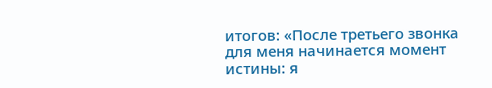итогов: «После третьего звонка для меня начинается момент истины: я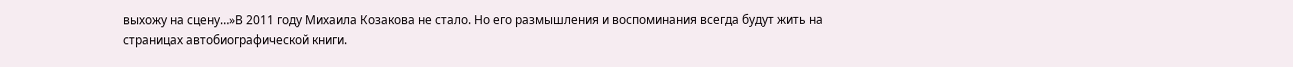выхожу на сцену…»В 2011 году Михаила Козакова не стало. Но его размышления и воспоминания всегда будут жить на страницах автобиографической книги.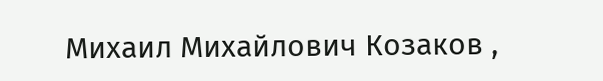Михаил Михайлович Козаков ,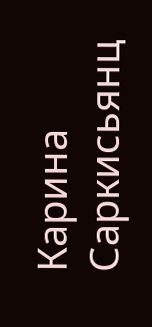Карина Саркисьянц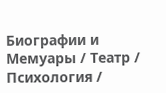Биографии и Мемуары / Театр / Психология /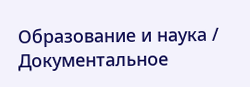Образование и наука / Документальное